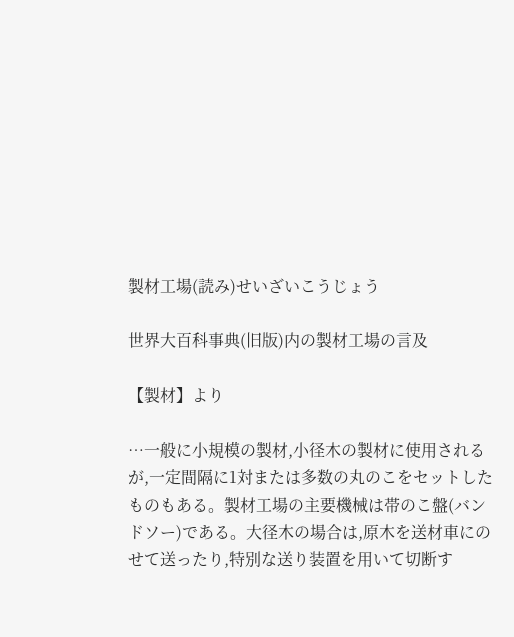製材工場(読み)せいざいこうじょう

世界大百科事典(旧版)内の製材工場の言及

【製材】より

…一般に小規模の製材,小径木の製材に使用されるが,一定間隔に1対または多数の丸のこをセットしたものもある。製材工場の主要機械は帯のこ盤(バンドソー)である。大径木の場合は,原木を送材車にのせて送ったり,特別な送り装置を用いて切断す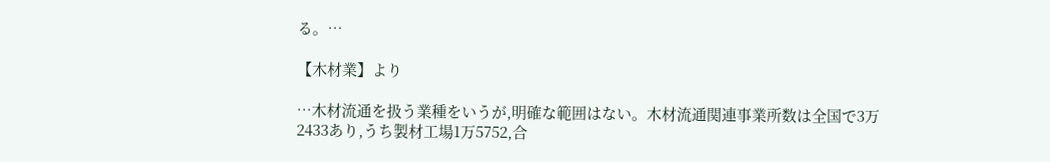る。…

【木材業】より

…木材流通を扱う業種をいうが,明確な範囲はない。木材流通関連事業所数は全国で3万2433あり,うち製材工場1万5752,合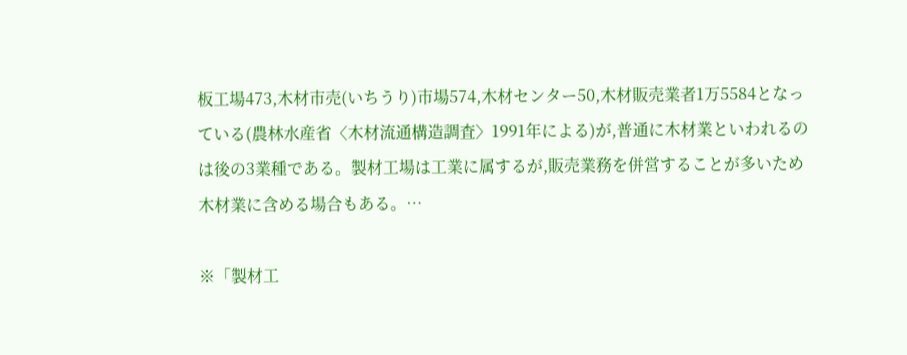板工場473,木材市売(いちうり)市場574,木材センター50,木材販売業者1万5584となっている(農林水産省〈木材流通構造調査〉1991年による)が,普通に木材業といわれるのは後の3業種である。製材工場は工業に属するが,販売業務を併営することが多いため木材業に含める場合もある。…

※「製材工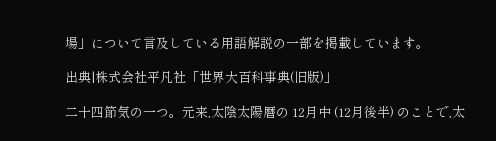場」について言及している用語解説の一部を掲載しています。

出典|株式会社平凡社「世界大百科事典(旧版)」

二十四節気の一つ。元来,太陰太陽暦の 12月中 (12月後半) のことで,太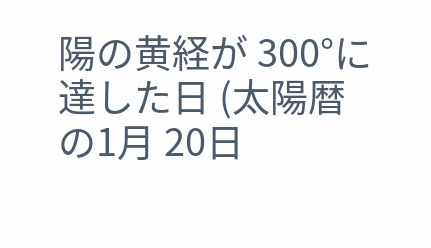陽の黄経が 300°に達した日 (太陽暦の1月 20日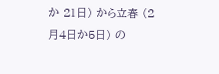か 21日) から立春 (2月4日か5日) の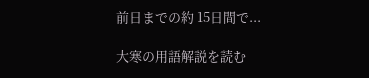前日までの約 15日間で...

大寒の用語解説を読む